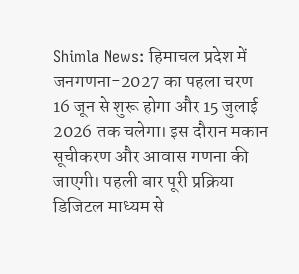Shimla News: हिमाचल प्रदेश में जनगणना-2027 का पहला चरण 16 जून से शुरू होगा और 15 जुलाई 2026 तक चलेगा। इस दौरान मकान सूचीकरण और आवास गणना की जाएगी। पहली बार पूरी प्रक्रिया डिजिटल माध्यम से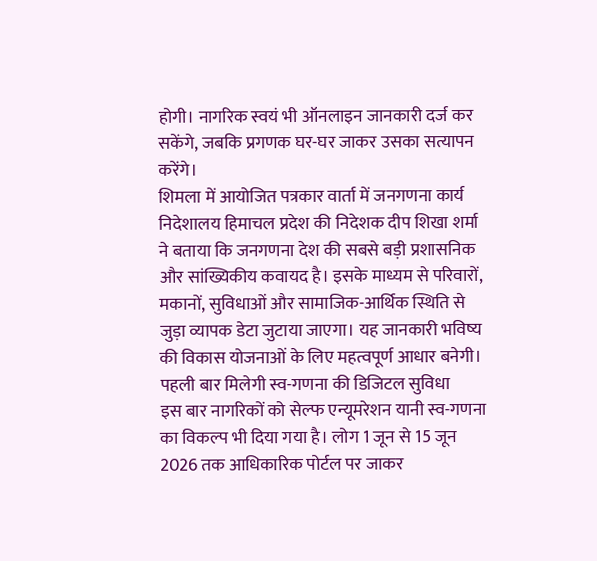होगी। नागरिक स्वयं भी ऑनलाइन जानकारी दर्ज कर सकेंगे, जबकि प्रगणक घर-घर जाकर उसका सत्यापन करेंगे।
शिमला में आयोजित पत्रकार वार्ता में जनगणना कार्य निदेशालय हिमाचल प्रदेश की निदेशक दीप शिखा शर्मा ने बताया कि जनगणना देश की सबसे बड़ी प्रशासनिक और सांख्यिकीय कवायद है। इसके माध्यम से परिवारों, मकानों, सुविधाओं और सामाजिक-आर्थिक स्थिति से जुड़ा व्यापक डेटा जुटाया जाएगा। यह जानकारी भविष्य की विकास योजनाओं के लिए महत्वपूर्ण आधार बनेगी।
पहली बार मिलेगी स्व-गणना की डिजिटल सुविधा
इस बार नागरिकों को सेल्फ एन्यूमरेशन यानी स्व-गणना का विकल्प भी दिया गया है। लोग 1 जून से 15 जून 2026 तक आधिकारिक पोर्टल पर जाकर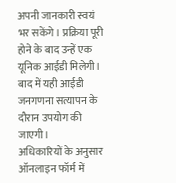अपनी जानकारी स्वयं भर सकेंगे। प्रक्रिया पूरी होने के बाद उन्हें एक यूनिक आईडी मिलेगी। बाद में यही आईडी जनगणना सत्यापन के दौरान उपयोग की जाएगी।
अधिकारियों के अनुसार ऑनलाइन फॉर्म में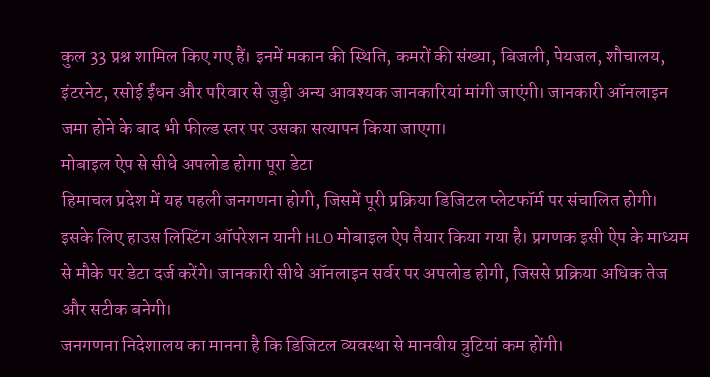कुल 33 प्रश्न शामिल किए गए हैं। इनमें मकान की स्थिति, कमरों की संख्या, बिजली, पेयजल, शौचालय, इंटरनेट, रसोई ईंधन और परिवार से जुड़ी अन्य आवश्यक जानकारियां मांगी जाएंगी। जानकारी ऑनलाइन जमा होने के बाद भी फील्ड स्तर पर उसका सत्यापन किया जाएगा।
मोबाइल ऐप से सीधे अपलोड होगा पूरा डेटा
हिमाचल प्रदेश में यह पहली जनगणना होगी, जिसमें पूरी प्रक्रिया डिजिटल प्लेटफॉर्म पर संचालित होगी। इसके लिए हाउस लिस्टिंग ऑपरेशन यानी HLO मोबाइल ऐप तैयार किया गया है। प्रगणक इसी ऐप के माध्यम से मौके पर डेटा दर्ज करेंगे। जानकारी सीधे ऑनलाइन सर्वर पर अपलोड होगी, जिससे प्रक्रिया अधिक तेज और सटीक बनेगी।
जनगणना निदेशालय का मानना है कि डिजिटल व्यवस्था से मानवीय त्रुटियां कम होंगी।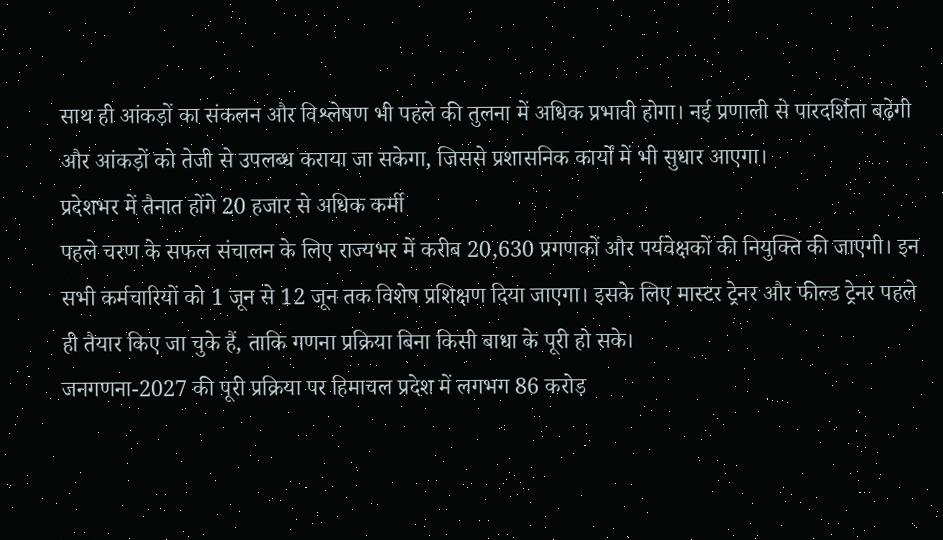साथ ही आंकड़ों का संकलन और विश्लेषण भी पहले की तुलना में अधिक प्रभावी होगा। नई प्रणाली से पारदर्शिता बढ़ेगी और आंकड़ों को तेजी से उपलब्ध कराया जा सकेगा, जिससे प्रशासनिक कार्यों में भी सुधार आएगा।
प्रदेशभर में तैनात होंगे 20 हजार से अधिक कर्मी
पहले चरण के सफल संचालन के लिए राज्यभर में करीब 20,630 प्रगणकों और पर्यवेक्षकों की नियुक्ति की जाएगी। इन सभी कर्मचारियों को 1 जून से 12 जून तक विशेष प्रशिक्षण दिया जाएगा। इसके लिए मास्टर ट्रेनर और फील्ड ट्रेनर पहले ही तैयार किए जा चुके हैं, ताकि गणना प्रक्रिया बिना किसी बाधा के पूरी हो सके।
जनगणना-2027 की पूरी प्रक्रिया पर हिमाचल प्रदेश में लगभग 86 करोड़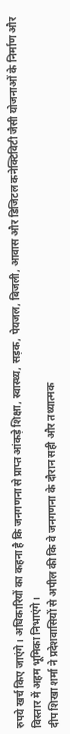रुपये खर्च किए जाएंगे। अधिकारियों का कहना है कि जनगणना से प्राप्त आंकड़े शिक्षा, स्वास्थ्य, सड़क, पेयजल, बिजली, आवास और डिजिटल कनेक्टिविटी जैसी योजनाओं के निर्माण और विस्तार में अहम भूमिका निभाएंगे।
दीप शिखा शर्मा ने प्रदेशवासियों से अपील की कि वे जनगणना के दौरान सही और तथ्यात्मक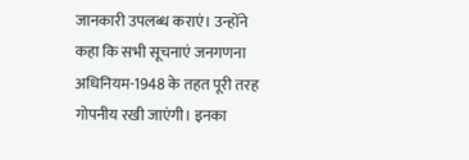जानकारी उपलब्ध कराएं। उन्होंने कहा कि सभी सूचनाएं जनगणना अधिनियम-1948 के तहत पूरी तरह गोपनीय रखी जाएंगी। इनका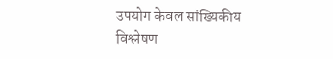उपयोग केवल सांख्यिकीय विश्लेषण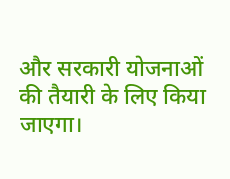और सरकारी योजनाओं की तैयारी के लिए किया जाएगा।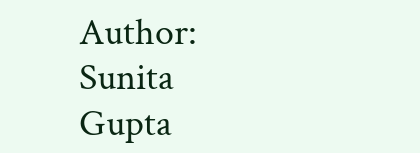Author: Sunita Gupta